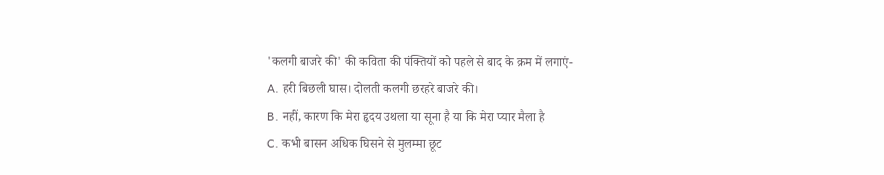'कलगी बाजरे की' की कविता की पंक्तियों को पहले से बाद के क्रम में लगाएं-
A. हरी बिछली घास। दोलती कलगी छरहरे बाजरे की।
B. नहीं, कारण कि मेरा हृदय उथला या सूना है या कि मेरा प्यार मैला है
C. कभी बासन अधिक घिसने से मुलम्मा छूट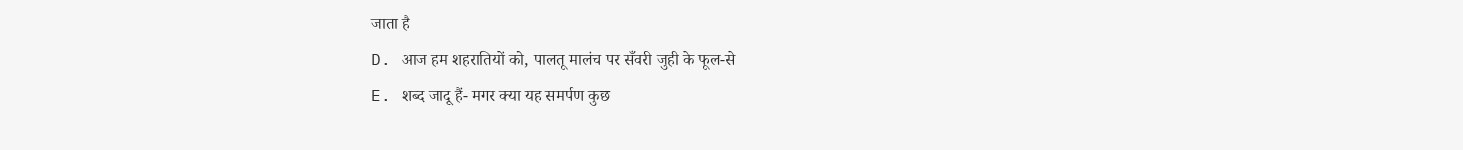जाता है
D. आज हम शहरातियों को, पालतू मालंच पर सँवरी जुही के फूल-से
E. शब्द जादू हैं- मगर क्या यह समर्पण कुछ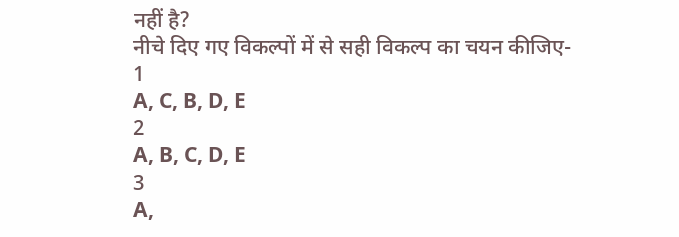नहीं है?
नीचे दिए गए विकल्पों में से सही विकल्प का चयन कीजिए-
1
A, C, B, D, E
2
A, B, C, D, E
3
A,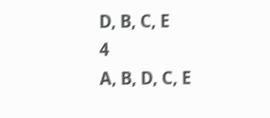D, B, C, E
4
A, B, D, C, E